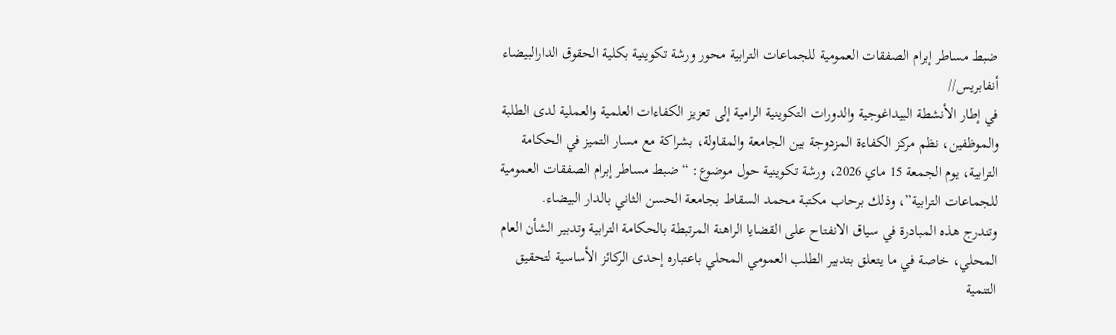ضبط مساطر إبرام الصفقات العمومية للجماعات الترابية محور ورشة تكوينية بكلية الحقوق الدارالبيضاء
أنفابريس//
في إطار الأنشطة البيداغوجية والدورات التكوينية الرامية إلى تعزيز الكفاءات العلمية والعملية لدى الطلبة والموظفين، نظم مركز الكفاءة المزدوجة بين الجامعة والمقاولة، بشراكة مع مسار التميز في الحكامة الترابية، يوم الجمعة 15 ماي 2026، ورشة تكوينية حول موضوع: “ضبط مساطر إبرام الصفقات العمومية للجماعات الترابية”، وذلك برحاب مكتبة محمد السقاط بجامعة الحسن الثاني بالدار البيضاء.
وتندرج هذه المبادرة في سياق الانفتاح على القضايا الراهنة المرتبطة بالحكامة الترابية وتدبير الشأن العام المحلي، خاصة في ما يتعلق بتدبير الطلب العمومي المحلي باعتباره إحدى الركائز الأساسية لتحقيق التنمية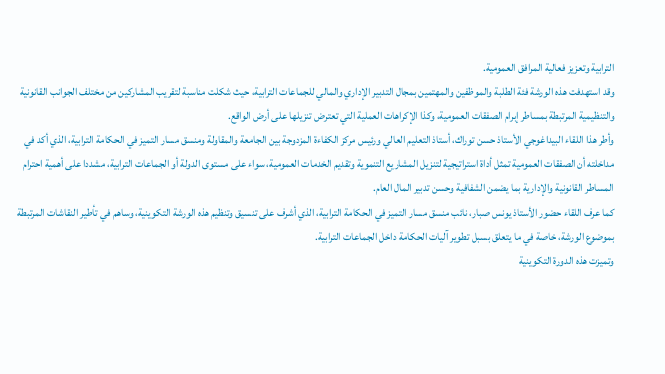الترابية وتعزيز فعالية المرافق العمومية.
وقد استهدفت هذه الورشة فئة الطلبة والموظفين والمهتمين بمجال التدبير الإداري والمالي للجماعات الترابية، حيث شكلت مناسبة لتقريب المشاركين من مختلف الجوانب القانونية والتنظيمية المرتبطة بمساطر إبرام الصفقات العمومية، وكذا الإكراهات العملية التي تعترض تنزيلها على أرض الواقع.
وأطر هذا اللقاء البيداغوجي الأستاذ حسن توراك، أستاذ التعليم العالي ورئيس مركز الكفاءة المزدوجة بين الجامعة والمقاولة ومنسق مسار التميز في الحكامة الترابية، الذي أكد في مداخلته أن الصفقات العمومية تمثل أداة استراتيجية لتنزيل المشاريع التنموية وتقديم الخدمات العمومية، سواء على مستوى الدولة أو الجماعات الترابية، مشددا على أهمية احترام المساطر القانونية والإدارية بما يضمن الشفافية وحسن تدبير المال العام.
كما عرف اللقاء حضور الأستاذ يونس صبار، نائب منسق مسار التميز في الحكامة الترابية، الذي أشرف على تنسيق وتنظيم هذه الورشة التكوينية، وساهم في تأطير النقاشات المرتبطة بموضوع الورشة، خاصة في ما يتعلق بسبل تطوير آليات الحكامة داخل الجماعات الترابية.
وتميزت هذه الدورة التكوينية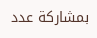بمشاركة عدد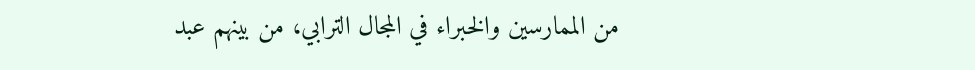من الممارسين والخبراء في المجال الترابي، من بينهم عبد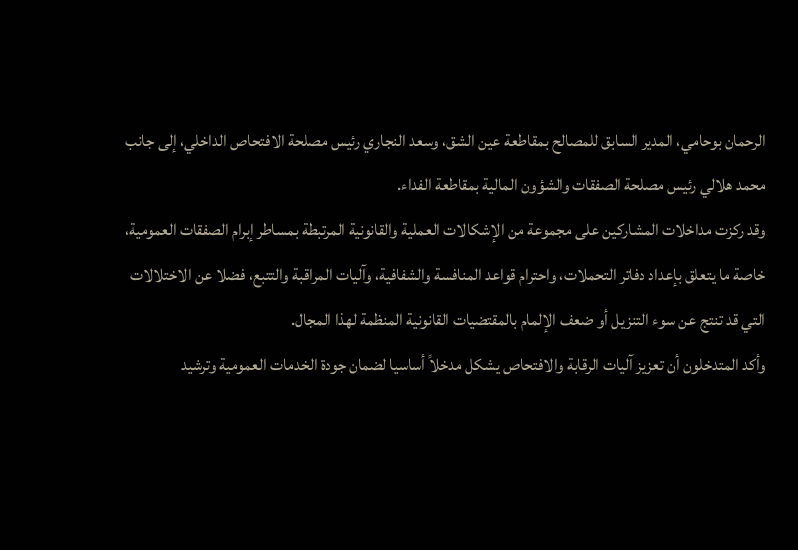الرحمان بوحامي، المدير السابق للمصالح بمقاطعة عين الشق، وسعد النجاري رئيس مصلحة الافتحاص الداخلي، إلى جانب محمد هلالي رئيس مصلحة الصفقات والشؤون المالية بمقاطعة الفداء.
وقد ركزت مداخلات المشاركين على مجموعة من الإشكالات العملية والقانونية المرتبطة بمساطر إبرام الصفقات العمومية، خاصة ما يتعلق بإعداد دفاتر التحملات، واحترام قواعد المنافسة والشفافية، وآليات المراقبة والتتبع، فضلا عن الاختلالات التي قد تنتج عن سوء التنزيل أو ضعف الإلمام بالمقتضيات القانونية المنظمة لهذا المجال.
وأكد المتدخلون أن تعزيز آليات الرقابة والافتحاص يشكل مدخلاً أساسيا لضمان جودة الخدمات العمومية وترشيد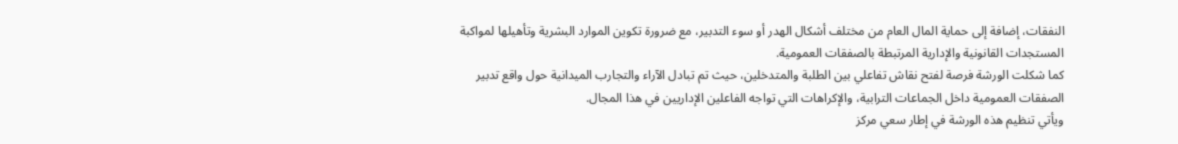النفقات، إضافة إلى حماية المال العام من مختلف أشكال الهدر أو سوء التدبير، مع ضرورة تكوين الموارد البشرية وتأهيلها لمواكبة المستجدات القانونية والإدارية المرتبطة بالصفقات العمومية.
كما شكلت الورشة فرصة لفتح نقاش تفاعلي بين الطلبة والمتدخلين، حيث تم تبادل الآراء والتجارب الميدانية حول واقع تدبير الصفقات العمومية داخل الجماعات الترابية، والإكراهات التي تواجه الفاعلين الإداريين في هذا المجال.
ويأتي تنظيم هذه الورشة في إطار سعي مركز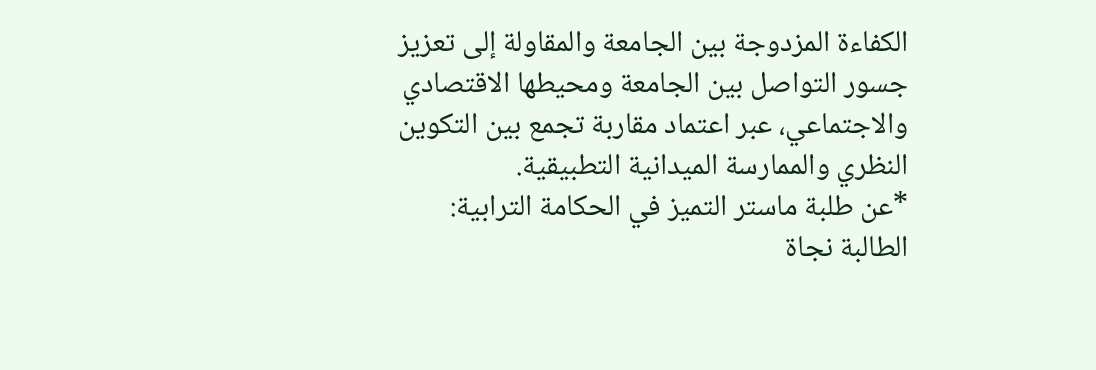الكفاءة المزدوجة بين الجامعة والمقاولة إلى تعزيز جسور التواصل بين الجامعة ومحيطها الاقتصادي والاجتماعي، عبر اعتماد مقاربة تجمع بين التكوين النظري والممارسة الميدانية التطبيقية.
*عن طلبة ماستر التميز في الحكامة الترابية: الطالبة نجاة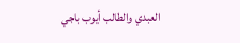العبدي والطالب أيوب باجي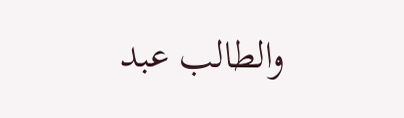والطالب عبد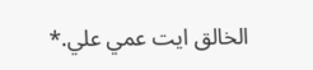الخالق ايت عمي علي.*